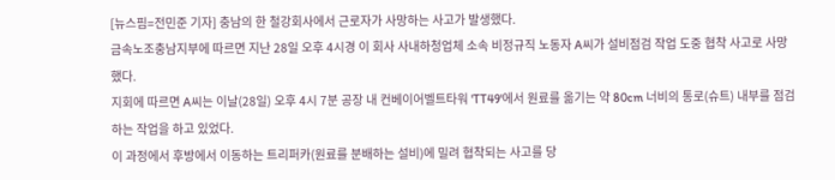[뉴스핌=전민준 기자] 충남의 한 철강회사에서 근로자가 사망하는 사고가 발생했다.
금속노조충남지부에 따르면 지난 28일 오후 4시경 이 회사 사내하청업체 소속 비정규직 노동자 A씨가 설비점검 작업 도중 협착 사고로 사망했다.
지회에 따르면 A씨는 이날(28일) 오후 4시 7분 공장 내 컨베이어벨트타워 'TT49'에서 원료를 옮기는 약 80cm 너비의 통로(슈트) 내부를 점검하는 작업을 하고 있었다.
이 과정에서 후방에서 이동하는 트리퍼카(원료를 분배하는 설비)에 밀려 협착되는 사고를 당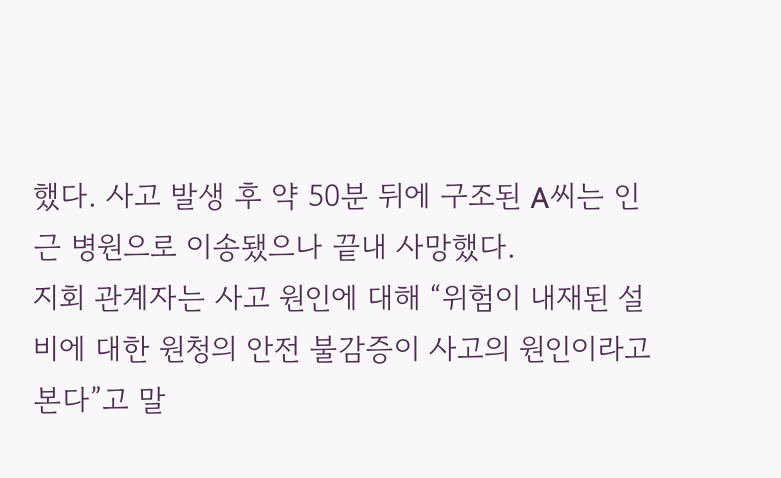했다. 사고 발생 후 약 50분 뒤에 구조된 A씨는 인근 병원으로 이송됐으나 끝내 사망했다.
지회 관계자는 사고 원인에 대해 “위험이 내재된 설비에 대한 원청의 안전 불감증이 사고의 원인이라고 본다”고 말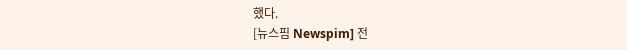했다.
[뉴스핌 Newspim] 전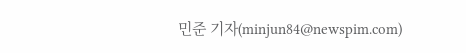민준 기자(minjun84@newspim.com)